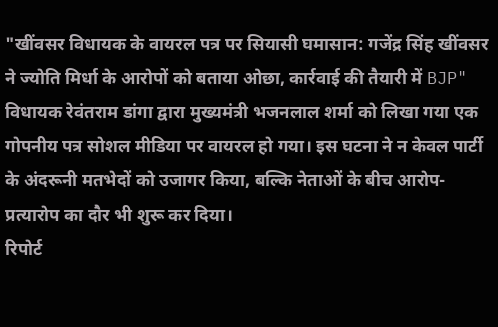"खींवसर विधायक के वायरल पत्र पर सियासी घमासान: गजेंद्र सिंह खींवसर ने ज्योति मिर्धा के आरोपों को बताया ओछा, कार्रवाई की तैयारी में BJP"
विधायक रेवंतराम डांगा द्वारा मुख्यमंत्री भजनलाल शर्मा को लिखा गया एक गोपनीय पत्र सोशल मीडिया पर वायरल हो गया। इस घटना ने न केवल पार्टी के अंदरूनी मतभेदों को उजागर किया, बल्कि नेताओं के बीच आरोप-प्रत्यारोप का दौर भी शुरू कर दिया।
रिपोर्ट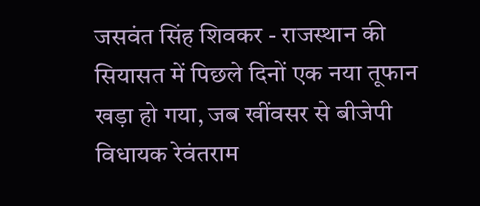जसवंत सिंह शिवकर - राजस्थान की सियासत में पिछले दिनों एक नया तूफान खड़ा हो गया, जब खींवसर से बीजेपी विधायक रेवंतराम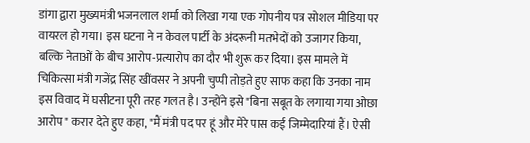डांगा द्वारा मुख्यमंत्री भजनलाल शर्मा को लिखा गया एक गोपनीय पत्र सोशल मीडिया पर वायरल हो गया। इस घटना ने न केवल पार्टी के अंदरूनी मतभेदों को उजागर किया, बल्कि नेताओं के बीच आरोप-प्रत्यारोप का दौर भी शुरू कर दिया। इस मामले में चिकित्सा मंत्री गजेंद्र सिंह खींवसर ने अपनी चुप्पी तोड़ते हुए साफ कहा कि उनका नाम इस विवाद में घसीटना पूरी तरह गलत है। उन्होंने इसे "बिना सबूत के लगाया गया ओछा आरोप" करार देते हुए कहा, "मैं मंत्री पद पर हूं और मेरे पास कई जिम्मेदारियां हैं। ऐसी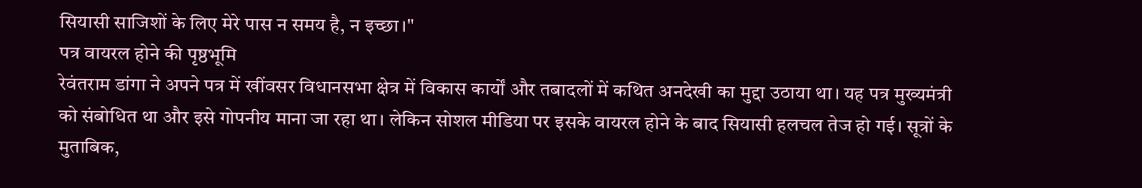सियासी साजिशों के लिए मेरे पास न समय है, न इच्छा।"
पत्र वायरल होने की पृष्ठभूमि
रेवंतराम डांगा ने अपने पत्र में खींवसर विधानसभा क्षेत्र में विकास कार्यों और तबादलों में कथित अनदेखी का मुद्दा उठाया था। यह पत्र मुख्यमंत्री को संबोधित था और इसे गोपनीय माना जा रहा था। लेकिन सोशल मीडिया पर इसके वायरल होने के बाद सियासी हलचल तेज हो गई। सूत्रों के मुताबिक,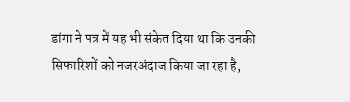डांगा ने पत्र में यह भी संकेत दिया था कि उनकी सिफारिशों को नजरअंदाज किया जा रहा है,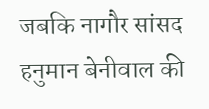जबकि नागौर सांसद हनुमान बेनीवाल की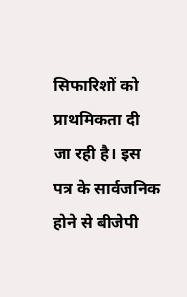सिफारिशों को प्राथमिकता दी जा रही है। इस पत्र के सार्वजनिक होने से बीजेपी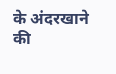के अंदरखाने की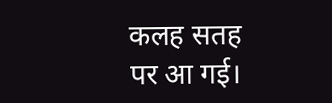कलह सतह पर आ गई।